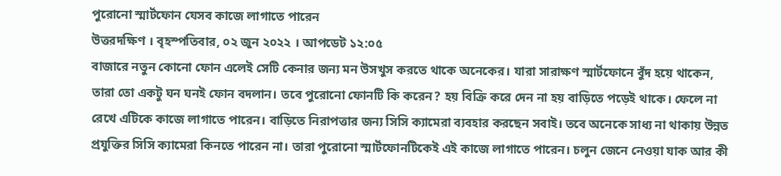পুরোনো স্মার্টফোন যেসব কাজে লাগাতে পারেন
উত্তরদক্ষিণ । বৃহস্পতিবার, ০২ জুন ২০২২ । আপডেট ১২:০৫
বাজারে নতুন কোনো ফোন এলেই সেটি কেনার জন্য মন উসখুস করতে থাকে অনেকের। যারা সারাক্ষণ স্মার্টফোনে বুঁদ হয়ে থাকেন, তারা তো একটু ঘন ঘনই ফোন বদলান। তবে পুরোনো ফোনটি কি করেন? হয় বিক্রি করে দেন না হয় বাড়িতে পড়েই থাকে। ফেলে না রেখে এটিকে কাজে লাগাতে পারেন। বাড়িতে নিরাপত্তার জন্য সিসি ক্যামেরা ব্যবহার করছেন সবাই। তবে অনেকে সাধ্য না থাকায় উন্নত প্রযুক্তির সিসি ক্যামেরা কিনতে পারেন না। তারা পুরোনো স্মার্টফোনটিকেই এই কাজে লাগাতে পারেন। চলুন জেনে নেওয়া যাক আর কী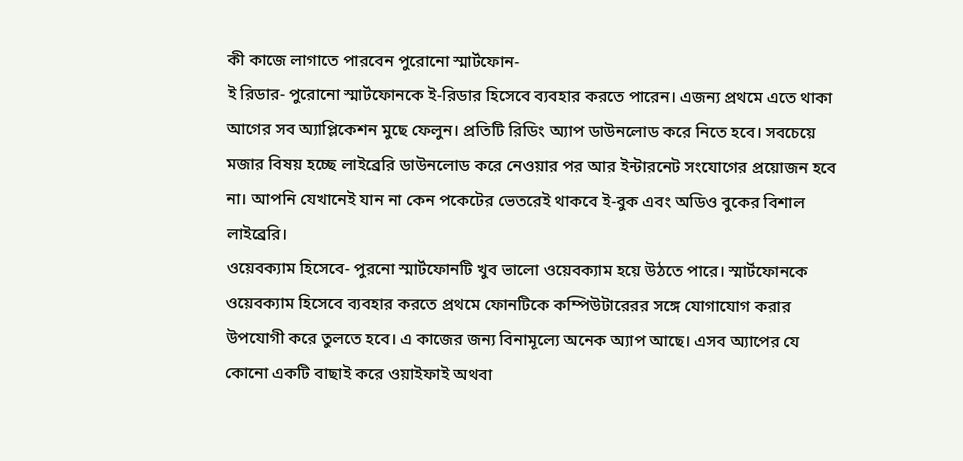কী কাজে লাগাতে পারবেন পুরোনো স্মার্টফোন-
ই রিডার- পুরোনো স্মার্টফোনকে ই-রিডার হিসেবে ব্যবহার করতে পারেন। এজন্য প্রথমে এতে থাকা আগের সব অ্যাপ্লিকেশন মুছে ফেলুন। প্রতিটি রিডিং অ্যাপ ডাউনলোড করে নিতে হবে। সবচেয়ে মজার বিষয় হচ্ছে লাইব্রেরি ডাউনলোড করে নেওয়ার পর আর ইন্টারনেট সংযোগের প্রয়োজন হবে না। আপনি যেখানেই যান না কেন পকেটের ভেতরেই থাকবে ই-বুক এবং অডিও বুকের বিশাল লাইব্রেরি।
ওয়েবক্যাম হিসেবে- পুরনো স্মার্টফোনটি খুব ভালো ওয়েবক্যাম হয়ে উঠতে পারে। স্মার্টফোনকে ওয়েবক্যাম হিসেবে ব্যবহার করতে প্রথমে ফোনটিকে কম্পিউটারেরর সঙ্গে যোগাযোগ করার উপযোগী করে তুলতে হবে। এ কাজের জন্য বিনামূল্যে অনেক অ্যাপ আছে। এসব অ্যাপের যে কোনো একটি বাছাই করে ওয়াইফাই অথবা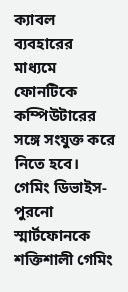ক্যাবল ব্যবহারের মাধ্যমে ফোনটিকে কম্পিউটারের সঙ্গে সংযুক্ত করে নিতে হবে।
গেমিং ডিভাইস- পুরনো স্মার্টফোনকে শক্তিশালী গেমিং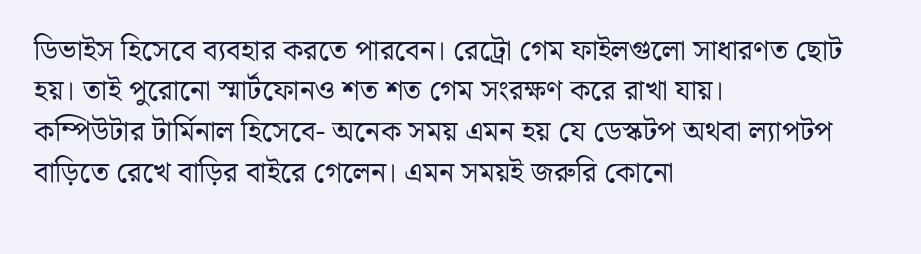ডিভাইস হিসেবে ব্যবহার করতে পারবেন। রেট্রো গেম ফাইলগুলো সাধারণত ছোট হয়। তাই পুরোনো স্মার্টফোনও শত শত গেম সংরক্ষণ করে রাখা যায়।
কম্পিউটার টার্মিনাল হিসেবে- অনেক সময় এমন হয় যে ডেস্কটপ অথবা ল্যাপটপ বাড়িতে রেখে বাড়ির বাইরে গেলেন। এমন সময়ই জরুরি কোনো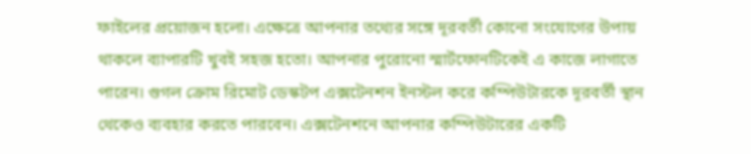ফাইলের প্রয়োজন হলো। এক্ষেত্রে আপনার তথ্যের সঙ্গে দূরবর্তী কোনো সংযোগের উপায় থাকলে ব্যাপারটি খুবই সহজ হতো। আপনার পুরোনো স্মার্টফোনটিকেই এ কাজে লাগাতে পারেন। গুগল ক্রোম রিমোট ডেস্কটপ এক্সটেনশন ইনস্টল করে কম্পিউটারকে দূরবর্তী স্থান থেকেও ব্যবহার করতে পারবেন। এক্সটেনশনে আপনার কম্পিউটারের একটি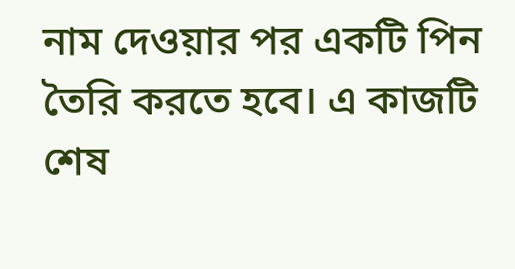নাম দেওয়ার পর একটি পিন তৈরি করতে হবে। এ কাজটি শেষ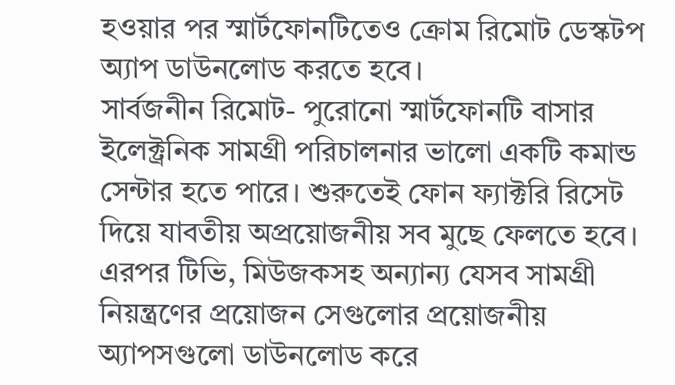হওয়ার পর স্মার্টফোনটিতেও ক্রোম রিমোট ডেস্কটপ অ্যাপ ডাউনলোড করতে হবে।
সার্বজনীন রিমোট- পুরোনো স্মার্টফোনটি বাসার ইলেক্ট্রনিক সামগ্রী পরিচালনার ভালো একটি কমান্ড সেন্টার হতে পারে। শুরুতেই ফোন ফ্যাক্টরি রিসেট দিয়ে যাবতীয় অপ্রয়োজনীয় সব মুছে ফেলতে হবে। এরপর টিভি, মিউজকসহ অন্যান্য যেসব সামগ্রী নিয়ন্ত্রণের প্রয়োজন সেগুলোর প্রয়োজনীয় অ্যাপসগুলো ডাউনলোড করে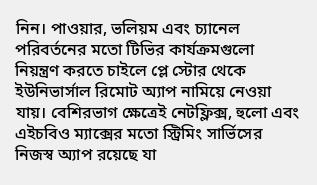নিন। পাওয়ার, ভলিয়ম এবং চ্যানেল পরিবর্তনের মতো টিভির কার্যক্রমগুলো নিয়ন্ত্রণ করতে চাইলে প্লে স্টোর থেকে ইউনিভার্সাল রিমোট অ্যাপ নামিয়ে নেওয়া যায়। বেশিরভাগ ক্ষেত্রেই নেটফ্লিক্স, হুলো এবং এইচবিও ম্যাক্সের মতো স্ট্রিমিং সার্ভিসের নিজস্ব অ্যাপ রয়েছে যা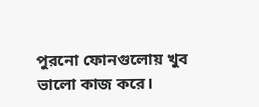পুরনো ফোনগুলোয় খুব ভালো কাজ করে।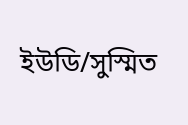ইউডি/সুস্মিত